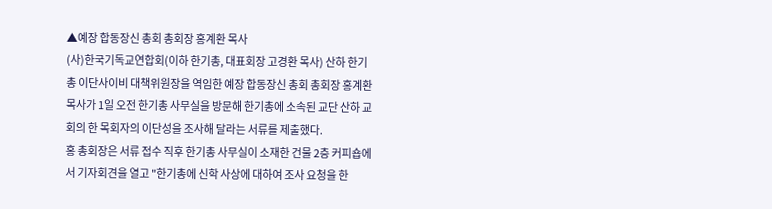▲예장 합동장신 총회 총회장 홍계환 목사
(사)한국기독교연합회(이하 한기총, 대표회장 고경환 목사) 산하 한기총 이단사이비 대책위원장을 역임한 예장 합동장신 총회 총회장 홍계환 목사가 1일 오전 한기총 사무실을 방문해 한기총에 소속된 교단 산하 교회의 한 목회자의 이단성을 조사해 달라는 서류를 제출했다.
홍 총회장은 서류 접수 직후 한기총 사무실이 소재한 건물 2층 커피숍에서 기자회견을 열고 "한기총에 신학 사상에 대하여 조사 요청을 한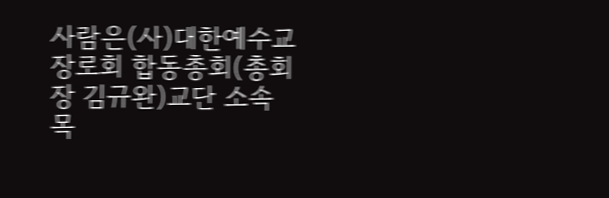사람은(사)대한예수교장로회 합동총회(총회장 김규완)교단 소속 목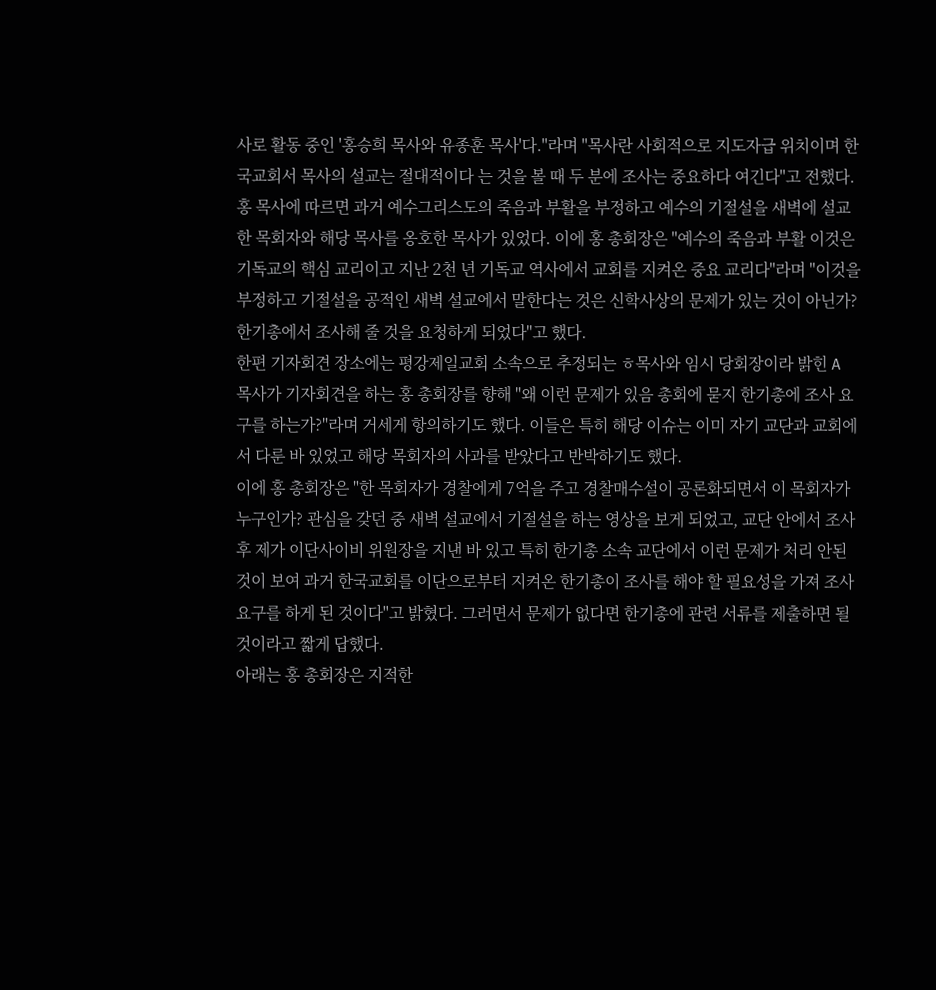사로 활동 중인 '홍승희 목사와 유종훈 목사'다."라며 "목사란 사회적으로 지도자급 위치이며 한국교회서 목사의 설교는 절대적이다 는 것을 볼 때 두 분에 조사는 중요하다 여긴다"고 전했다.
홍 목사에 따르면 과거 예수그리스도의 죽음과 부활을 부정하고 예수의 기절설을 새벽에 설교한 목회자와 해당 목사를 옹호한 목사가 있었다. 이에 홍 총회장은 "예수의 죽음과 부활 이것은 기독교의 핵심 교리이고 지난 2천 년 기독교 역사에서 교회를 지켜온 중요 교리다"라며 "이것을 부정하고 기절설을 공적인 새벽 설교에서 말한다는 것은 신학사상의 문제가 있는 것이 아닌가? 한기총에서 조사해 줄 것을 요청하게 되었다"고 했다.
한편 기자회견 장소에는 평강제일교회 소속으로 추정되는 ㅎ목사와 임시 당회장이라 밝힌 A 목사가 기자회견을 하는 홍 총회장를 향해 "왜 이런 문제가 있음 총회에 묻지 한기총에 조사 요구를 하는가?"라며 거세게 항의하기도 했다. 이들은 특히 해당 이슈는 이미 자기 교단과 교회에서 다룬 바 있었고 해당 목회자의 사과를 받았다고 반박하기도 했다.
이에 홍 총회장은 "한 목회자가 경찰에게 7억을 주고 경찰매수설이 공론화되면서 이 목회자가 누구인가? 관심을 갖던 중 새벽 설교에서 기절설을 하는 영상을 보게 되었고, 교단 안에서 조사 후 제가 이단사이비 위원장을 지낸 바 있고 특히 한기총 소속 교단에서 이런 문제가 처리 안된 것이 보여 과거 한국교회를 이단으로부터 지켜온 한기총이 조사를 해야 할 필요성을 가져 조사 요구를 하게 된 것이다"고 밝혔다. 그러면서 문제가 없다면 한기총에 관련 서류를 제출하면 될 것이라고 짧게 답했다.
아래는 홍 총회장은 지적한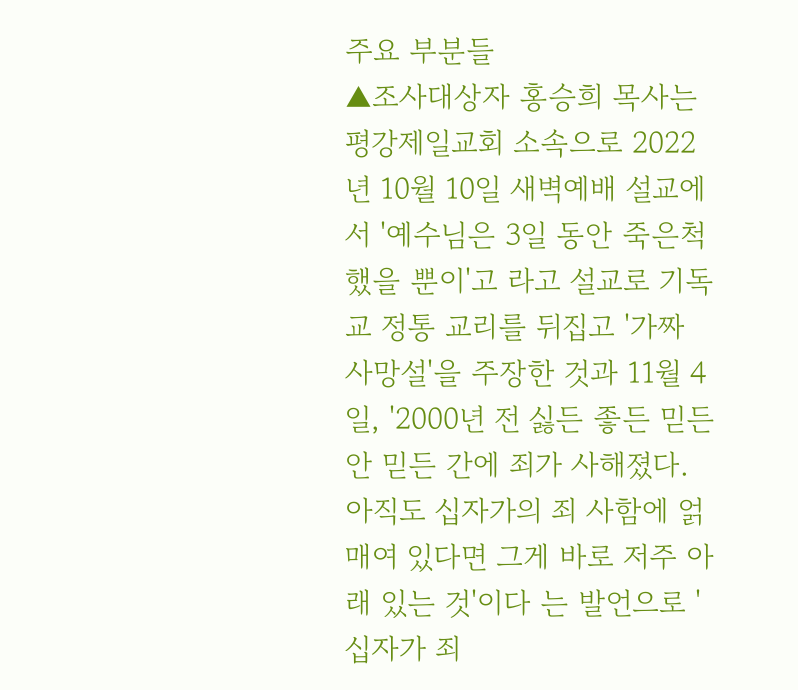주요 부분들
▲조사대상자 홍승희 목사는 평강제일교회 소속으로 2022년 10월 10일 새벽예배 설교에서 '예수님은 3일 동안 죽은척 했을 뿐이'고 라고 설교로 기독교 정통 교리를 뒤집고 '가짜 사망설'을 주장한 것과 11월 4일, '2000년 전 싫든 좋든 믿든 안 믿든 간에 죄가 사해졌다. 아직도 십자가의 죄 사함에 얽매여 있다면 그게 바로 저주 아래 있는 것'이다 는 발언으로 '십자가 죄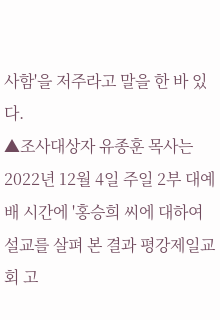사함'을 저주라고 말을 한 바 있다.
▲조사대상자 유종훈 목사는 2022년 12월 4일 주일 2부 대예배 시간에 '홍승희 씨에 대하여 설교를 살펴 본 결과 평강제일교회 고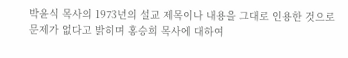박윤식 목사의 1973년의 설교 제목이나 내용을 그대로 인용한 것으로 문제가 없다고 밝히며 홍승희 목사에 대하여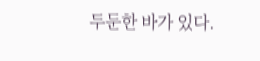두둔한 바가 있다.